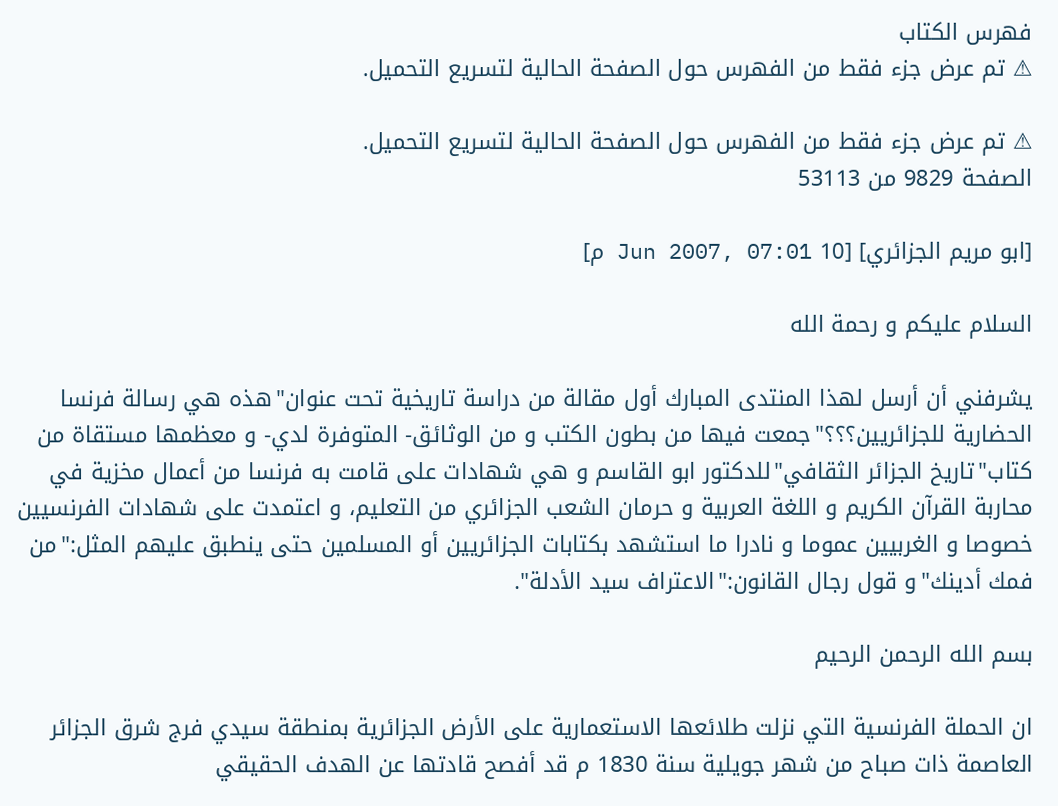فهرس الكتاب
⚠ تم عرض جزء فقط من الفهرس حول الصفحة الحالية لتسريع التحميل.

⚠ تم عرض جزء فقط من الفهرس حول الصفحة الحالية لتسريع التحميل.
الصفحة 9829 من 53113

[ابو مريم الجزائري] [10 Jun 2007, 07:01 م]

السلام عليكم و رحمة الله

يشرفني أن أرسل لهذا المنتدى المبارك أول مقالة من دراسة تاريخية تحت عنوان"هذه هي رسالة فرنسا الحضارية للجزائريين؟؟؟"جمعت فيها من بطون الكتب و من الوثائق- المتوفرة لدي- و معظمها مستقاة من كتاب"تاريخ الجزائر الثقافي"للدكتور ابو القاسم و هي شهادات على قامت به فرنسا من أعمال مخزية في محاربة القرآن الكريم و اللغة العربية و حرمان الشعب الجزائري من التعليم، و اعتمدت على شهادات الفرنسيين خصوصا و الغربيين عموما و نادرا ما استشهد بكتابات الجزائريين أو المسلمين حتى ينطبق عليهم المثل:"من فمك أدينك"و قول رجال القانون:"الاعتراف سيد الأدلة".

بسم الله الرحمن الرحيم

ان الحملة الفرنسية التي نزلت طلائعها الاستعمارية على الأرض الجزائرية بمنطقة سيدي فرج شرق الجزائر العاصمة ذات صباح من شهر جويلية سنة 1830 م قد أفصح قادتها عن الهدف الحقيقي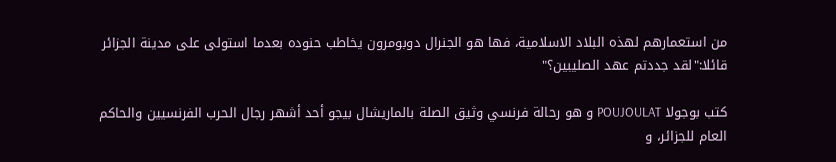من استعمارهم لهذه البلاد الاسلامية، فها هو الجنرال دوبومرون يخاطب حنوده بعدما استولى على مدينة الجزائر قائلا:"لقد جددتم عهد الصليبين؟"

كتب بوجولا POUJOULAT و هو رحالة فرنسي وثيق الصلة بالماريشال بيجو أحد أشهر رجال الحرب الفرنسيين والحاكم العام للجزائر، و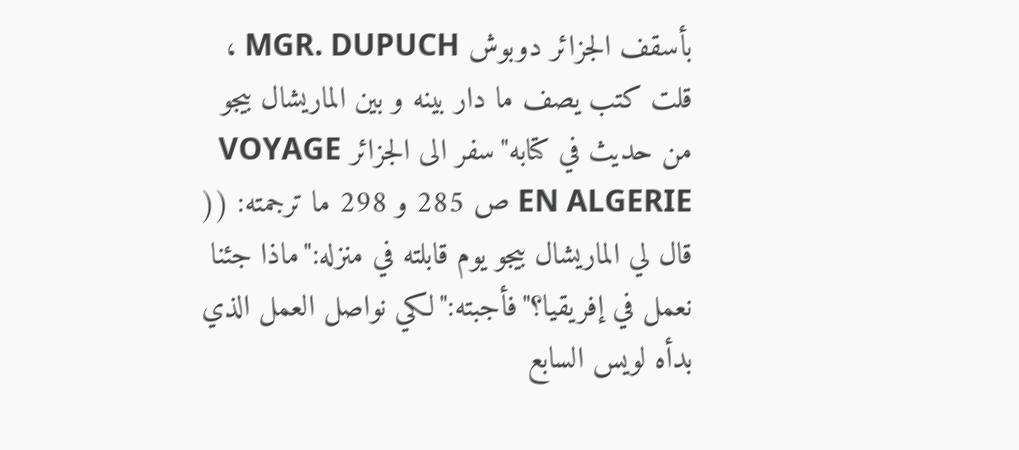بأسقف الجزائر دوبوش MGR. DUPUCH ، قلت كتب يصف ما دار بينه و بين الماريشال بيجو من حديث في كتابه"سفر الى الجزائر VOYAGE EN ALGERIE ص 285 و 298 ما ترجمته: (( قال لي الماريشال بيجو يوم قابلته في منزله:"ماذا جئنا نعمل في إفريقيا؟"فأجبته:"لكي نواصل العمل الذي بدأه لويس السابع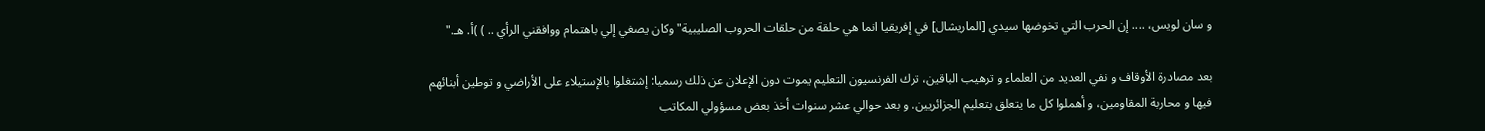و سان لويس، .... إن الحرب التي تخوضها سيدي [الماريشال] في إفريقيا انما هي حلقة من حلقات الحروب الصليبية"وكان يصغي إلي باهتمام ووافقني الرأي .. ) )أ. هـ."

بعد مصادرة الأوقاف و نفي العديد من العلماء و ترهيب الباقين، ترك الفرنسيون التعليم يموت دون الإعلان عن ذلك رسميا: إشتغلوا بالإستيلاء على الأراضي و توطين أبنائهم فيها و محاربة المقاومين، و أهملوا كل ما يتعلق بتعليم الجزائريين. و بعد حوالي عشر سنوات أخذ بعض مسؤولي المكاتب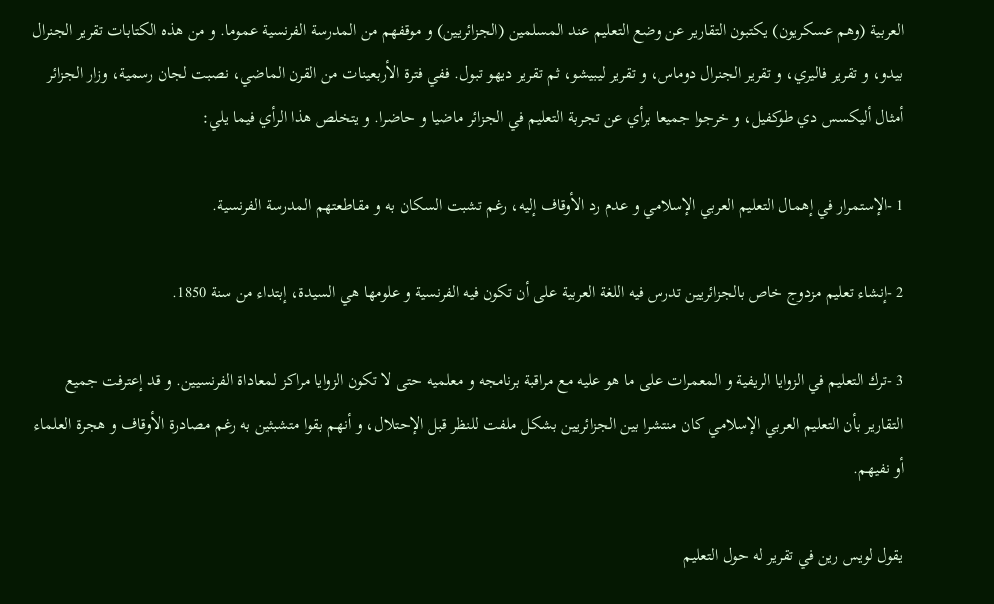العربية (وهم عسكريون) يكتبون التقارير عن وضع التعليم عند المسلمين (الجزائريين) و موقفهم من المدرسة الفرنسية عموما. و من هذه الكتابات تقرير الجنرال بيدو، و تقرير فاليري، و تقرير الجنرال دوماس، و تقرير ليبيشو، ثم تقرير ديهو تبول. ففي فترة الأربعينات من القرن الماضي، نصبت لجان رسمية، وزار الجزائر أمثال أليكسس دي طوكفيل، و خرجوا جميعا برأي عن تجربة التعليم في الجزائر ماضيا و حاضرا. و يتخلص هذا الرأي فيما يلي:

1 -الإستمرار في إهمال التعليم العربي الإسلامي و عدم رد الأوقاف إليه، رغم تشبت السكان به و مقاطعتهم المدرسة الفرنسية.

2 -إنشاء تعليم مزدوج خاص بالجزائريين تدرس فيه اللغة العربية على أن تكون فيه الفرنسية و علومها هي السيدة، إبتداء من سنة 1850.

3 -ترك التعليم في الزوايا الريفية و المعمرات على ما هو عليه مع مراقبة برنامجه و معلميه حتى لا تكون الزوايا مراكز لمعاداة الفرنسيين. و قد إعترفت جميع التقارير بأن التعليم العربي الإسلامي كان منتشرا بين الجزائريين بشكل ملفت للنظر قبل الإحتلال، و أنهم بقوا متشبثين به رغم مصادرة الأوقاف و هجرة العلماء أو نفيهم.

يقول لويس رين في تقرير له حول التعليم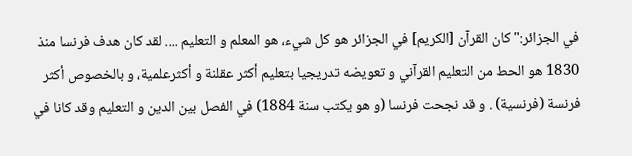في الجزائر:"كان القرآن [الكريم] في الجزائر هو كل شيء، هو المعلم و التعليم .... لقد كان هدف فرنسا منذ 1830 هو الحط من التعليم القرآني و تعويضه تدريجيا بتعليم أكثر عقلنة و أكثرعلمية، و بالخصوص أكثر فرنسة (فرنسية) . و قد نجحت فرنسا (و هو يكتب سنة 1884) في الفصل بين الدين و التعليم وقد كانا في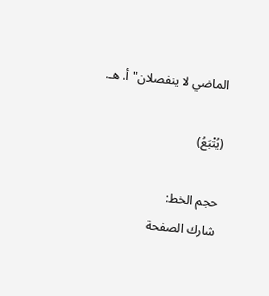الماضي لا ينفصلان"أ. هـ.

(يُتْبَعُ)

حجم الخط:
شارك الصفحة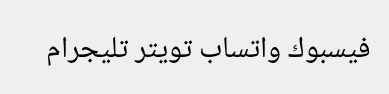فيسبوك واتساب تويتر تليجرام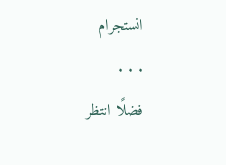انستجرام
. . .
فضلًا انتظر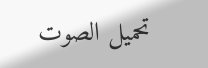تحميل الصوت